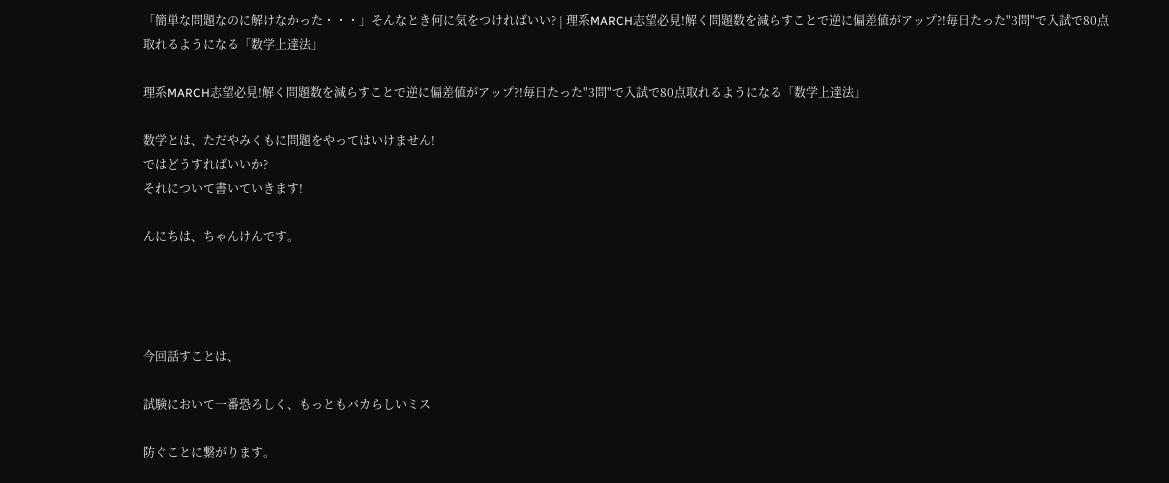「簡単な問題なのに解けなかった・・・」そんなとき何に気をつければいい? | 理系MARCH志望必見!解く問題数を減らすことで逆に偏差値がアップ?!毎日たった"3問"で入試で80点取れるようになる「数学上達法」

理系MARCH志望必見!解く問題数を減らすことで逆に偏差値がアップ?!毎日たった"3問"で入試で80点取れるようになる「数学上達法」

数学とは、ただやみくもに問題をやってはいけません!
ではどうすればいいか?
それについて書いていきます!

んにちは、ちゃんけんです。




今回話すことは、

試験において一番恐ろしく、もっともバカらしいミス

防ぐことに繋がります。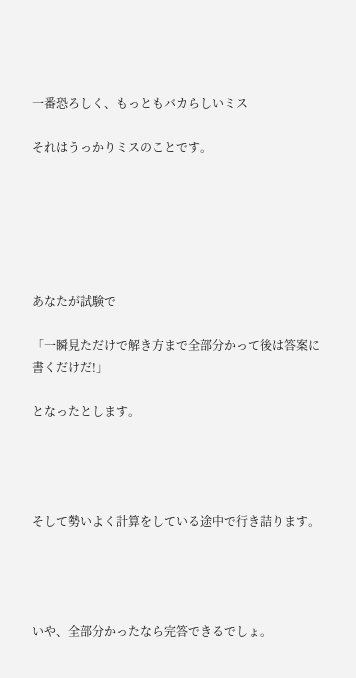一番恐ろしく、もっともバカらしいミス

それはうっかりミスのことです。






あなたが試験で

「一瞬見ただけで解き方まで全部分かって後は答案に書くだけだ!」

となったとします。




そして勢いよく計算をしている途中で行き詰ります。




いや、全部分かったなら完答できるでしょ。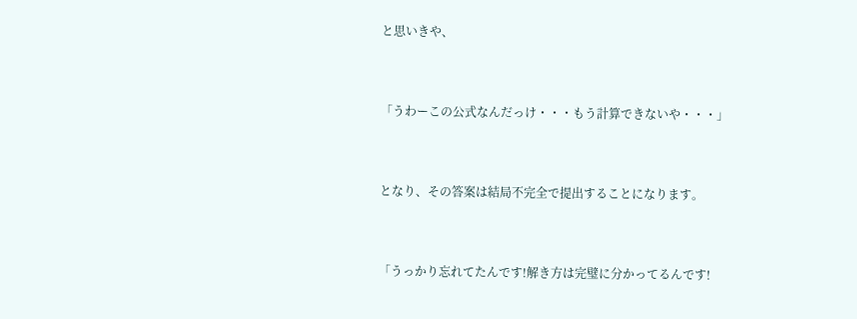と思いきや、




「うわーこの公式なんだっけ・・・もう計算できないや・・・」




となり、その答案は結局不完全で提出することになります。




「うっかり忘れてたんです!解き方は完璧に分かってるんです!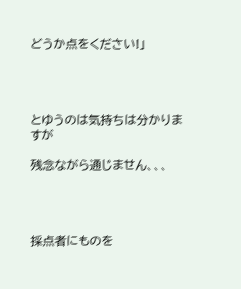どうか点をください!」




とゆうのは気持ちは分かりますが

残念ながら通じません、、、




採点者にものを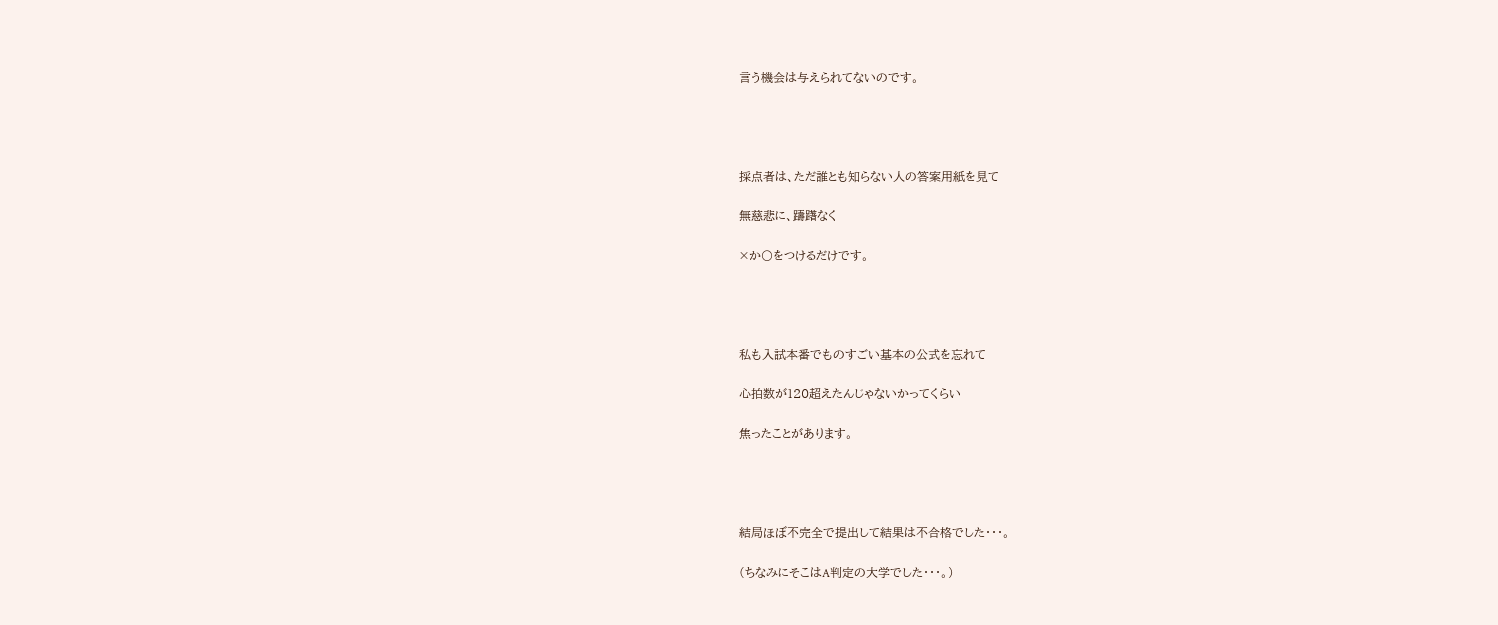言う機会は与えられてないのです。




採点者は、ただ誰とも知らない人の答案用紙を見て

無慈悲に、躊躇なく

×か〇をつけるだけです。




私も入試本番でものすごい基本の公式を忘れて

心拍数が120超えたんじゃないかってくらい

焦ったことがあります。




結局ほぼ不完全で提出して結果は不合格でした・・・。

(ちなみにそこはA判定の大学でした・・・。)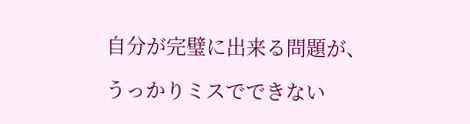自分が完璧に出来る問題が、

うっかりミスでできない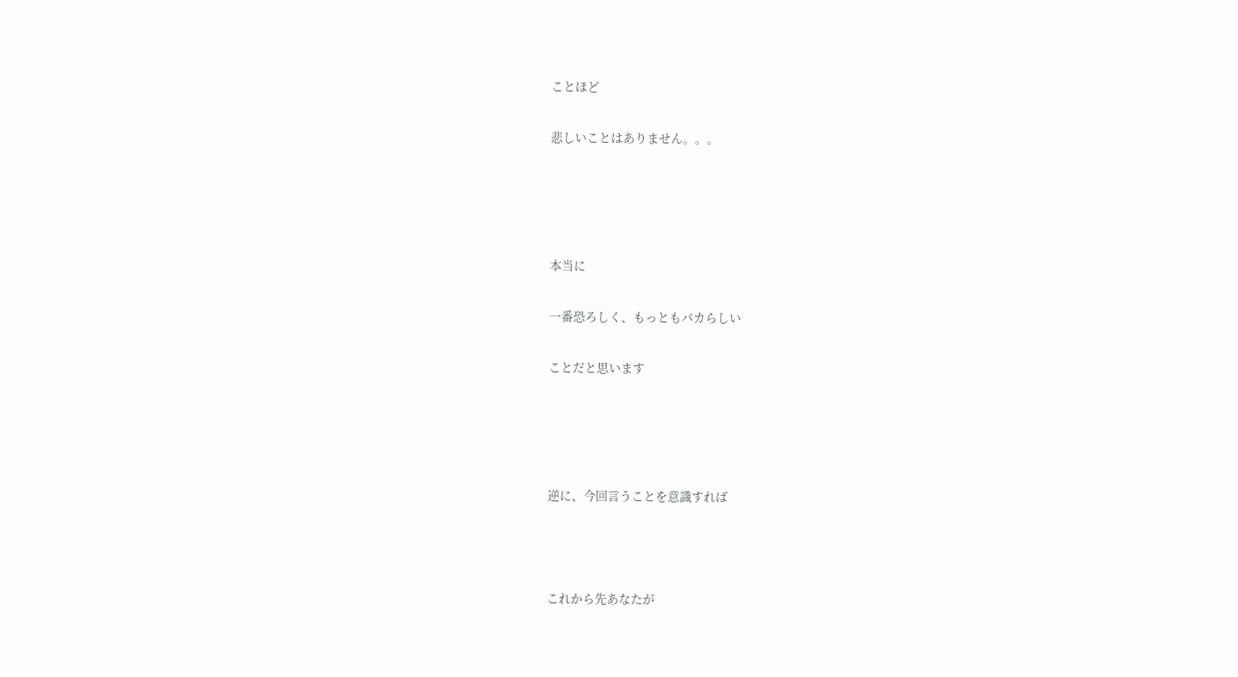ことほど

悲しいことはありません。。。




本当に

一番恐ろしく、もっともバカらしい

ことだと思います




逆に、今回言うことを意識すれば



これから先あなたが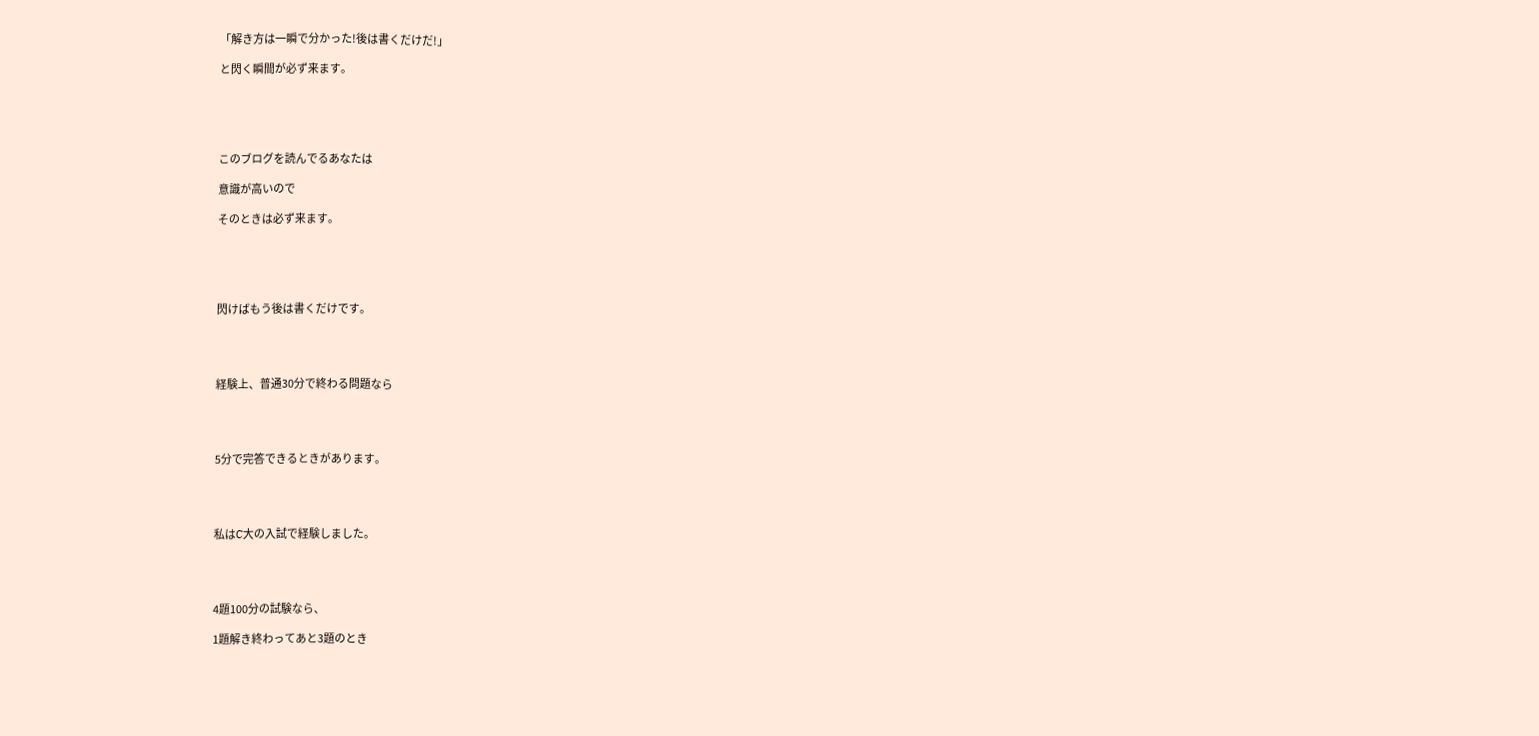「解き方は一瞬で分かった!後は書くだけだ!」

と閃く瞬間が必ず来ます。





このブログを読んでるあなたは

意識が高いので

そのときは必ず来ます。





閃けばもう後は書くだけです。




経験上、普通30分で終わる問題なら




5分で完答できるときがあります。




私はC大の入試で経験しました。




4題100分の試験なら、

1題解き終わってあと3題のとき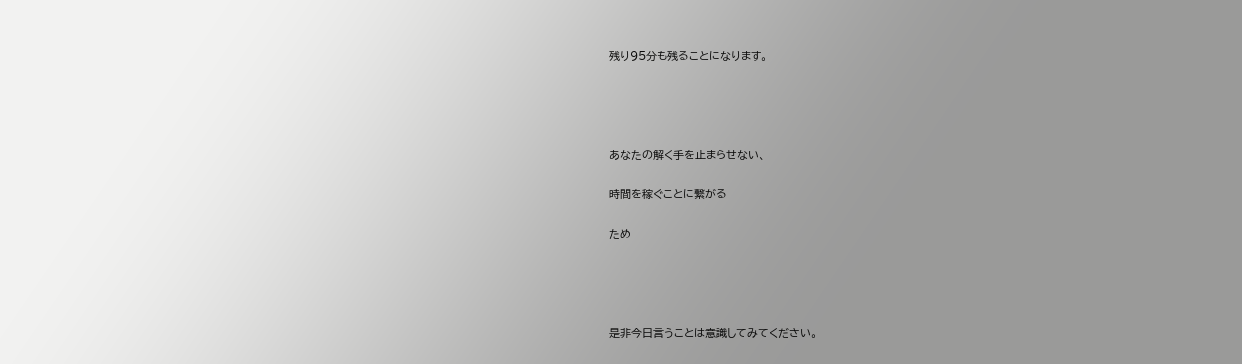残り95分も残ることになります。




あなたの解く手を止まらせない、

時間を稼ぐことに繋がる

ため




是非今日言うことは意識してみてください。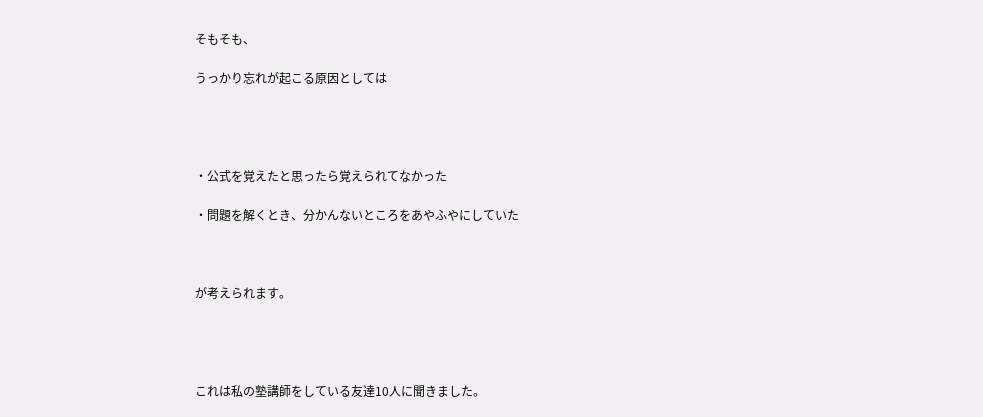そもそも、

うっかり忘れが起こる原因としては




・公式を覚えたと思ったら覚えられてなかった

・問題を解くとき、分かんないところをあやふやにしていた



が考えられます。




これは私の塾講師をしている友達10人に聞きました。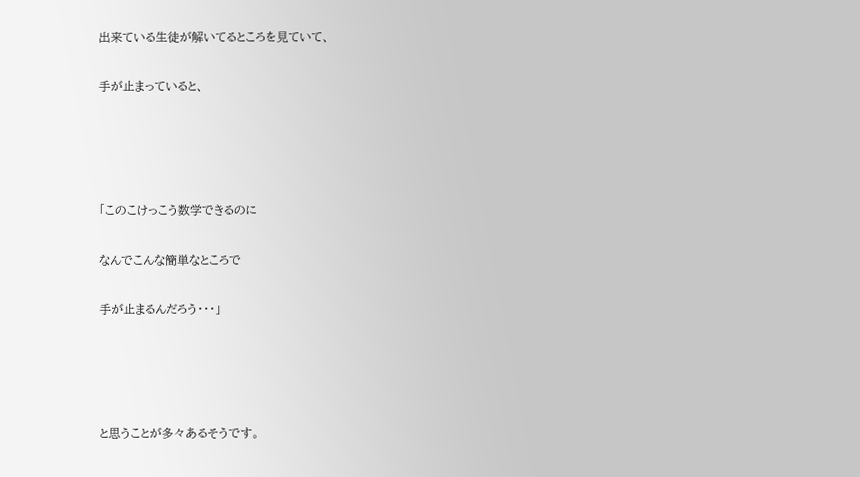出来ている生徒が解いてるところを見ていて、

手が止まっていると、




「このこけっこう数学できるのに

なんでこんな簡単なところで

手が止まるんだろう・・・」




と思うことが多々あるそうです。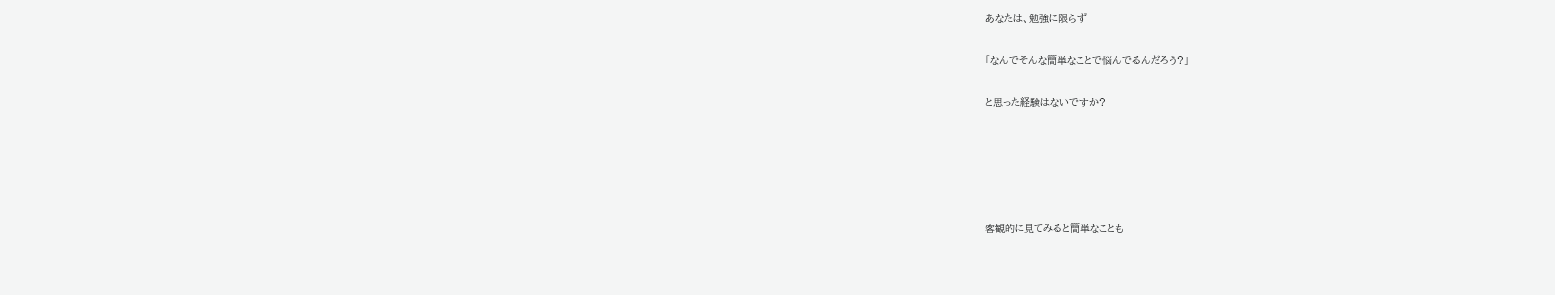あなたは、勉強に限らず

「なんでそんな簡単なことで悩んでるんだろう?」

と思った経験はないですか?





客観的に見てみると簡単なことも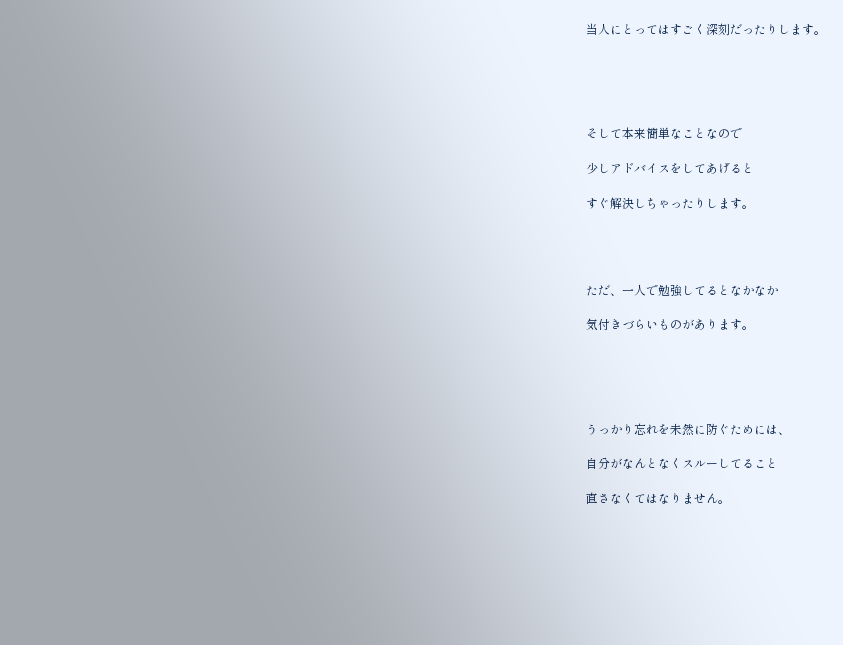当人にとってはすごく深刻だったりします。





そして本来簡単なことなので

少しアドバイスをしてあげると

すぐ解決しちゃったりします。




ただ、一人で勉強してるとなかなか

気付きづらいものがあります。





うっかり忘れを未然に防ぐためには、

自分がなんとなくスルーしてること

直さなくてはなりません。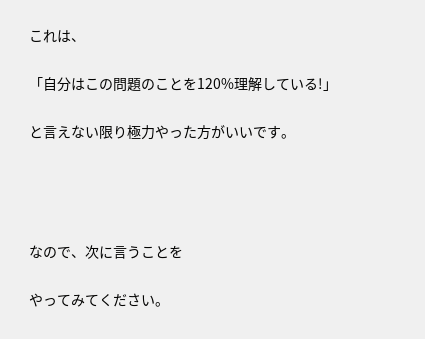これは、

「自分はこの問題のことを120%理解している!」

と言えない限り極力やった方がいいです。




なので、次に言うことを

やってみてください。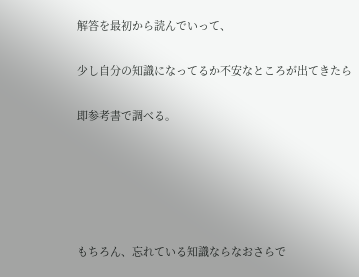解答を最初から読んでいって、

少し自分の知識になってるか不安なところが出てきたら

即参考書で調べる。





もちろん、忘れている知識ならなおさらで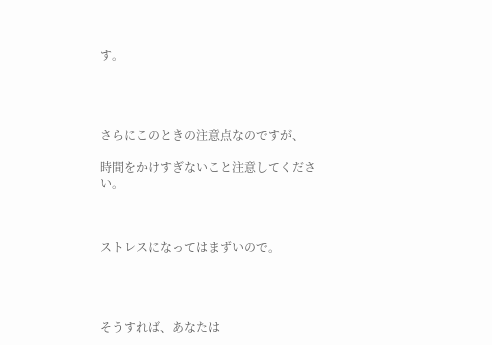す。




さらにこのときの注意点なのですが、

時間をかけすぎないこと注意してください。



ストレスになってはまずいので。




そうすれば、あなたは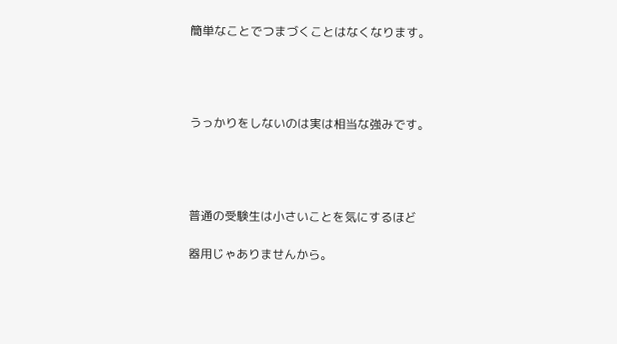簡単なことでつまづくことはなくなります。




うっかりをしないのは実は相当な強みです。




普通の受験生は小さいことを気にするほど

器用じゃありませんから。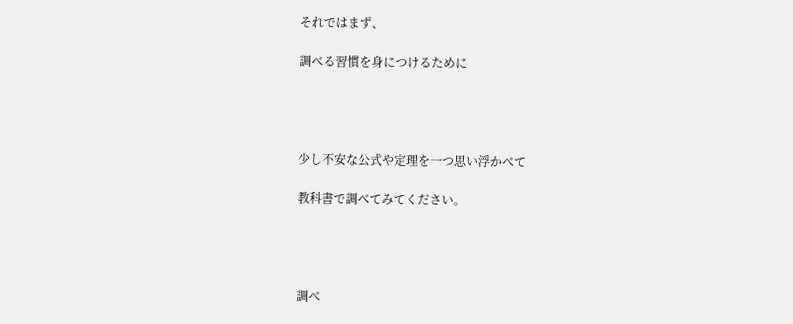それではまず、

調べる習慣を身につけるために




少し不安な公式や定理を一つ思い浮かべて

教科書で調べてみてください。




調べ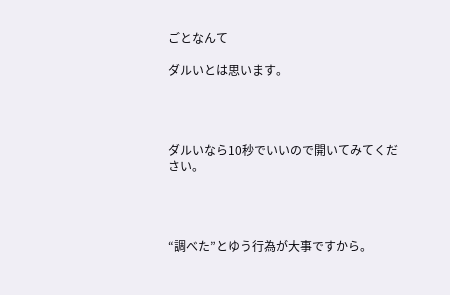ごとなんて

ダルいとは思います。




ダルいなら10秒でいいので開いてみてください。




“調べた”とゆう行為が大事ですから。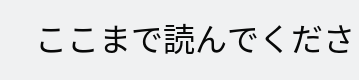ここまで読んでくださ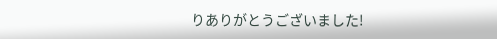りありがとうございました!